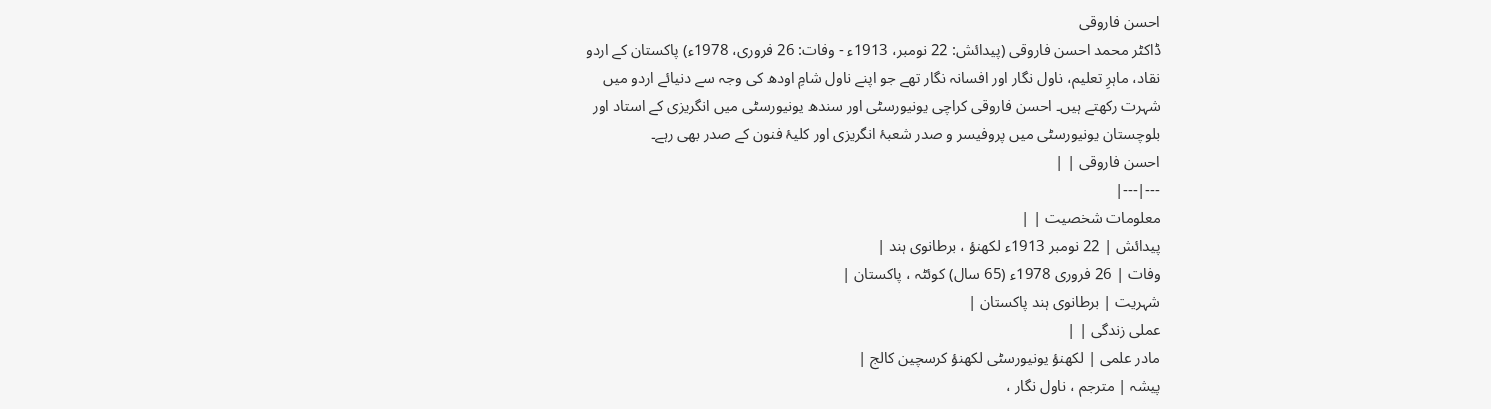احسن فاروقی
ڈاکٹر محمد احسن فاروقی (پیدائش: 22 نومبر، 1913ء - وفات: 26 فروری، 1978ء) پاکستان کے اردو نقاد، ماہرِ تعلیم، ناول نگار اور افسانہ نگار تھے جو اپنے ناول شامِ اودھ کی وجہ سے دنیائے اردو میں شہرت رکھتے ہیں۔ احسن فاروقی کراچی یونیورسٹی اور سندھ یونیورسٹی میں انگریزی کے استاد اور بلوچستان یونیورسٹی میں پروفیسر و صدر شعبۂ انگریزی اور کلیۂ فنون کے صدر بھی رہے۔
احسن فاروقی | |
---|---|
معلومات شخصیت | |
پیدائش | 22 نومبر 1913ء لکھنؤ ، برطانوی ہند |
وفات | 26 فروری 1978ء (65 سال) کوئٹہ ، پاکستان |
شہریت | برطانوی ہند پاکستان |
عملی زندگی | |
مادر علمی | لکھنؤ یونیورسٹی لکھنؤ کرسچین کالج |
پیشہ | مترجم ، ناول نگار ،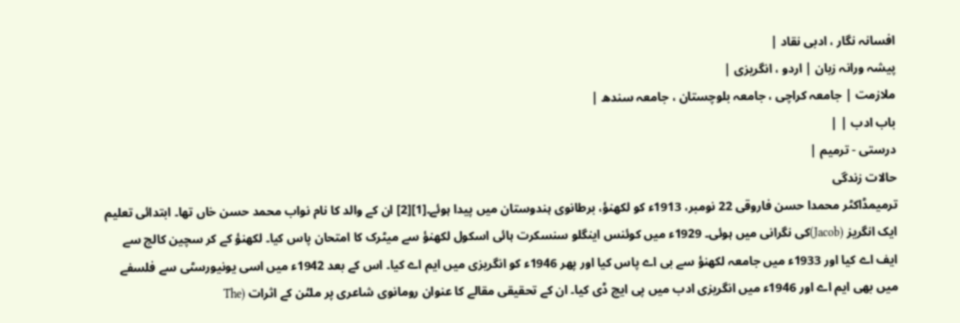افسانہ نگار ، ادبی نقاد |
پیشہ ورانہ زبان | اردو ، انگریزی |
ملازمت | جامعہ کراچی ، جامعہ بلوچستان ، جامعہ سندھ |
باب ادب | |
درستی - ترمیم |
حالات زندگی
ترمیمڈاکٹر محمدا حسن فاروقی 22 نومبر، 1913ء کو لکھنؤ، برطانوی ہندوستان میں پیدا ہوئے۔[1][2] ان کے والد کا نام نواب محمد حسن خاں تھا۔ ابتدائی تعلیم ایک انگریز (Jacob)کی نگرانی میں ہوئی۔ 1929ء میں کوئنس اینگلو سنسکرت ہائی اسکول لکھنؤ سے میٹرک کا امتحان پاس کیا۔ لکھنؤ کے کر سچین کالج سے ایف اے کیا اور 1933ء میں جامعہ لکھنؤ سے بی اے پاس کیا اور پھر 1946ء کو انگریزی میں ایم اے کیا۔ اس کے بعد 1942ء میں اسی یونیورسٹی سے فلسفے میں بھی ایم اے اور 1946ء میں انگریزی ادب میں پی ایچ ڈی کیا۔ ان کے تحقیقی مقالے کا عنوان رومانوی شاعری پر ملٹن کے اثرات (The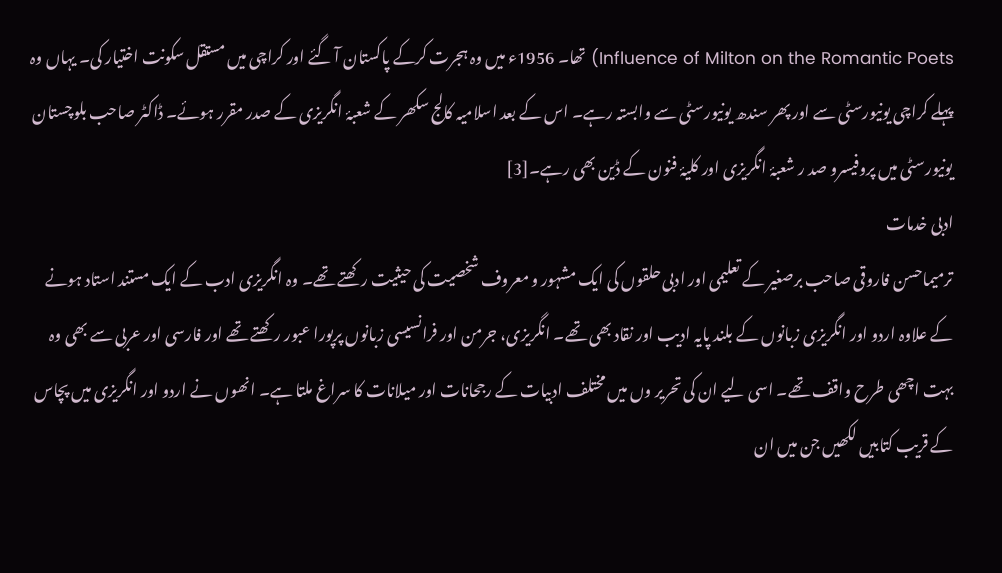Influence of Milton on the Romantic Poets) تھا۔ 1956ء میں وہ ہجرت کرکے پاکستان آ گئے اور کراچی میں مستقل سکونت اختیار کی۔ یہاں وہ پہلے کراچی یونیورسٹی سے اور پھر سندھ یونیورسٹی سے وابستہ رہے۔ اس کے بعد اسلامیہ کالج سکھر کے شعبۂ انگریزی کے صدر مقرر ہوئے۔ ڈاکٹر صاحب بلوچستان یونیورسٹی میں پروفیسرو صد ر شعبۂ انگریزی اور کلیۂ فنون کے ڈین بھی رہے۔[3]
ادبی خدمات
ترمیماحسن فاروقی صاحب برصغیر کے تعلیمی اور ادبی حلقوں کی ایک مشہور و معروف شخصیت کی حیثیت رکھتے تھے۔ وہ انگریزی ادب کے ایک مستند استاد ہونے کے علاوہ اردو اور انگریزی زبانوں کے بلند پایہ ادیب اور نقاد بھی تھے۔ انگریزی، جرمن اور فرانسیسی زبانوں پرپورا عبور رکھتے تھے اور فارسی اور عربی سے بھی وہ بہت اچھی طرح واقف تھے۔ اسی لیے ان کی تحریر وں میں مختلف ادبیات کے رجحانات اور میلانات کا سراغ ملتا ہے۔ انھوں نے اردو اور انگریزی میں پچاس کے قریب کتابیں لکھیں جن میں ان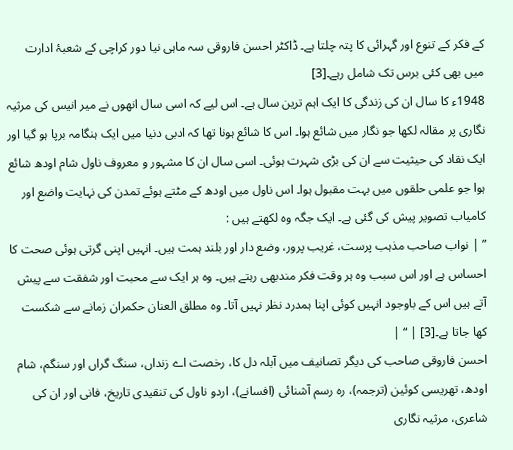کے فکر کے تنوع اور گہرائی کا پتہ چلتا ہے۔ ڈاکٹر احسن فاروقی سہ ماہی نیا دور کراچی کے شعبۂ ادارت میں بھی کئی برس تک شامل رہے۔[3]
1948ء کا سال ان کی زندگی کا ایک اہم ترین سال ہے۔ اس لیے کہ اسی سال انھوں نے میر انیس کی مرثیہ نگاری پر مقالہ لکھا جو نگار میں شائع ہوا۔ اس کا شائع ہونا تھا کہ ادبی دنیا میں ایک ہنگامہ برپا ہو گیا اور ایک نقاد کی حیثیت سے ان کی بڑی شہرت ہوئی۔ اسی سال ان کا مشہور و معروف ناول شام اودھ شائع ہوا جو علمی حلقوں میں بہت مقبول ہوا۔ اس ناول میں اودھ کے مٹتے ہوئے تمدن کی نہایت واضع اور کامیاب تصویر پیش کی گئی ہے۔ ایک جگہ وہ لکھتے ہیں :
” | نواب صاحب مذہب پرست، غریب پرور، وضع دار اور بلند ہمت ہیں۔ انہیں اپنی گرتی ہوئی صحت کا احساس ہے اور اس سبب وہ ہر وقت فکر مندبھی رہتے ہیں۔ وہ ہر ایک سے محبت اور شفقت سے پیش آتے ہیں اس کے باوجود انہیں کوئی اپنا ہمدرد نظر نہیں آتا۔ وہ مطلق العنان حکمران زمانے سے شکست کھا جاتا ہے۔[3] | “ |
احسن فاروقی صاحب کی دیگر تصانیف میں آبلہ دل کا، رخصت اے زنداں، سنگ گراں اور سنگم، شام اودھ، تھریسی کوئین (ترجمہ)، رہ رسم آشنائی (افسانے)، اردو ناول کی تنقیدی تاریخ، فانی اور ان کی شاعری، مرثیہ نگاری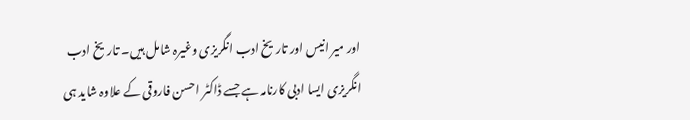اور میر انیس اور تاریخ ادب انگریزی وغیرہ شامل ہیں۔ تاریخ ادب انگریزی ایسا ادبی کارنامہ ہے جسے ڈاکٹر احسن فاروقی کے علاوہ شاید ہی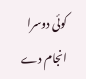کوئی دوسرا انجام دے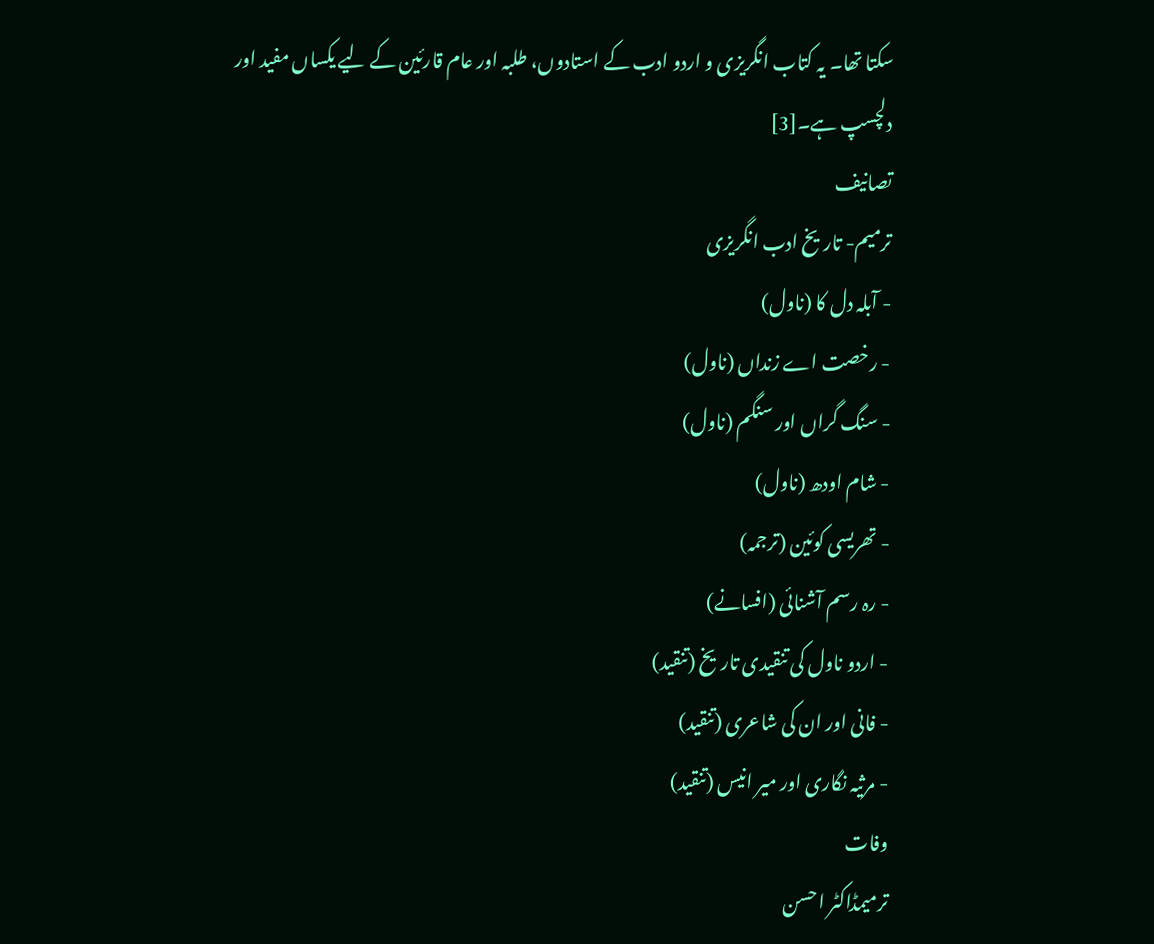سکتا تھا۔ یہ کتاب انگریزی و اردو ادب کے استادوں، طلبہ اور عام قارئین کے لیے یکساں مفید اور دلچسپ ہے۔[3]
تصانیف
ترمیم- تاریخ ادب انگریزی
- آبلہ دل کا (ناول)
- رخصت اے زنداں (ناول)
- سنگ گراں اور سنگم (ناول)
- شام اودھ (ناول)
- تھریسی کوئین (ترجمہ)
- رہ رسم آشنائی (افسانے)
- اردو ناول کی تنقیدی تاریخ (تنقید)
- فانی اور ان کی شاعری (تنقید)
- مرثیہ نگاری اور میر انیس (تنقید)
وفات
ترمیمڈاکٹر احسن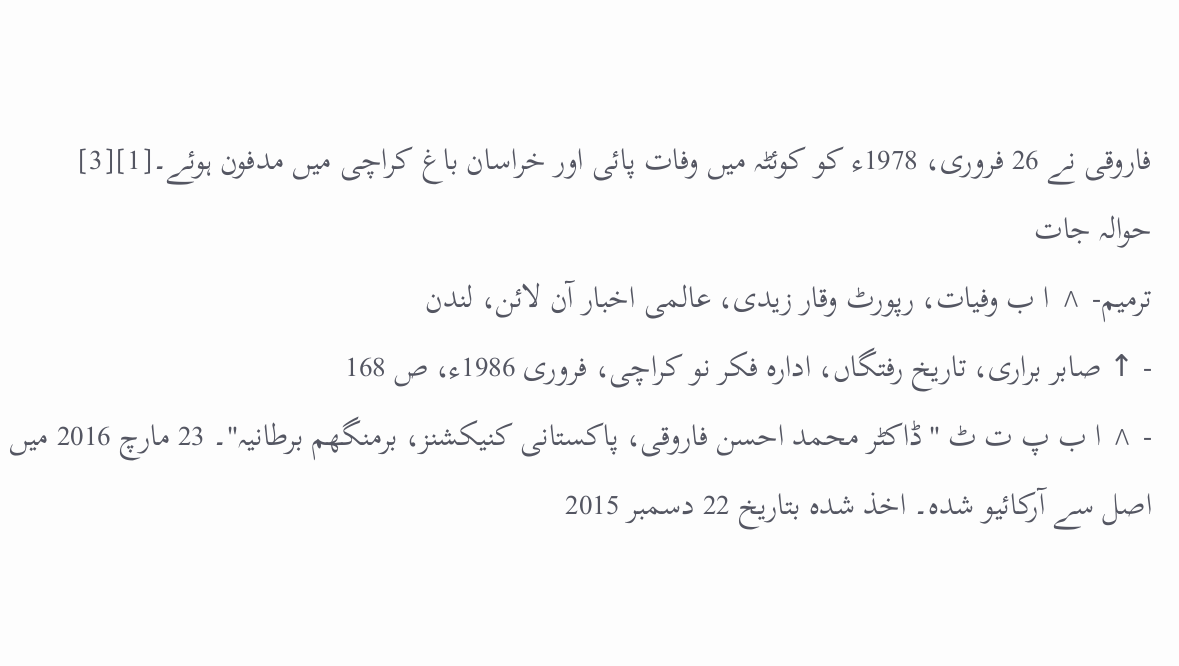فاروقی نے 26 فروری، 1978ء کو کوئٹہ میں وفات پائی اور خراسان باغ کراچی میں مدفون ہوئے۔[1][3]
حوالہ جات
ترمیم- ^ ا ب وفیات، رپورٹ وقار زیدی، عالمی اخبار آن لائن، لندن
- ↑ صابر براری، تاریخ رفتگاں، ادارہ فکر نو کراچی، فروری 1986ء، ص 168
- ^ ا ب پ ت ٹ "ڈاکٹر محمد احسن فاروقی، پاکستانی کنیکشنز، برمنگھم برطانیہ"۔ 23 مارچ 2016 میں اصل سے آرکائیو شدہ۔ اخذ شدہ بتاریخ 22 دسمبر 2015